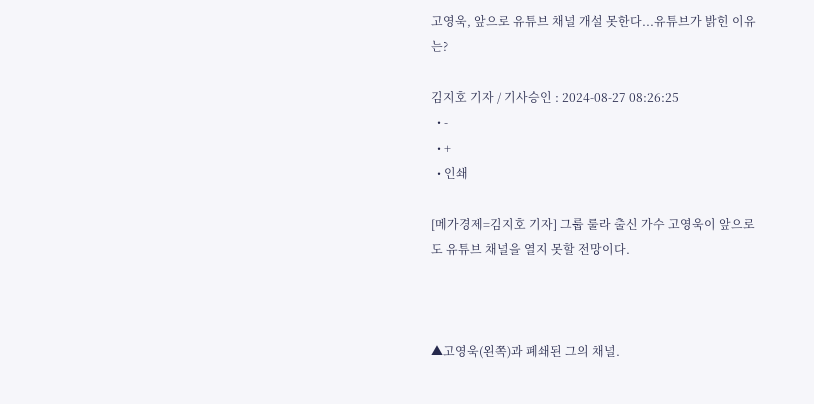고영욱, 앞으로 유튜브 채널 개설 못한다...유튜브가 밝힌 이유는?

김지호 기자 / 기사승인 : 2024-08-27 08:26:25
  • -
  • +
  • 인쇄

[메가경제=김지호 기자] 그룹 룰라 출신 가수 고영욱이 앞으로도 유튜브 채널을 열지 못할 전망이다.



▲고영욱(왼쪽)과 폐쇄된 그의 채널.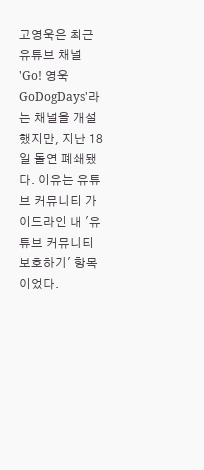고영욱은 최근 유튜브 채널 'Go! 영욱 GoDogDays'라는 채널을 개설했지만, 지난 18일 돌연 폐쇄됐다. 이유는 유튜브 커뮤니티 가이드라인 내 '유튜브 커뮤니티 보호하기' 항목이었다.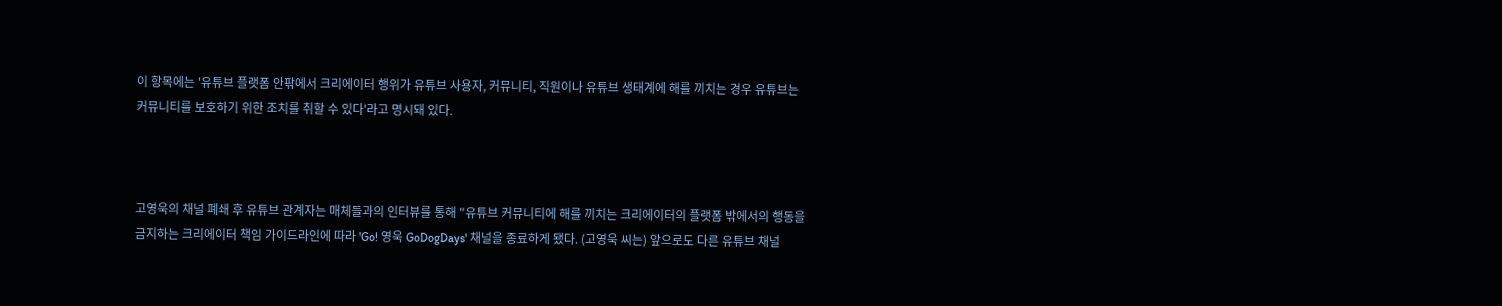이 항목에는 '유튜브 플랫폼 안팎에서 크리에이터 행위가 유튜브 사용자, 커뮤니티, 직원이나 유튜브 생태계에 해를 끼치는 경우 유튜브는 커뮤니티를 보호하기 위한 조치를 취할 수 있다'라고 명시돼 있다.



고영욱의 채널 폐쇄 후 유튜브 관계자는 매체들과의 인터뷰를 통해 "유튜브 커뮤니티에 해를 끼치는 크리에이터의 플랫폼 밖에서의 행동을 금지하는 크리에이터 책임 가이드라인에 따라 'Go! 영욱 GoDogDays' 채널을 종료하게 됐다. (고영욱 씨는) 앞으로도 다른 유튜브 채널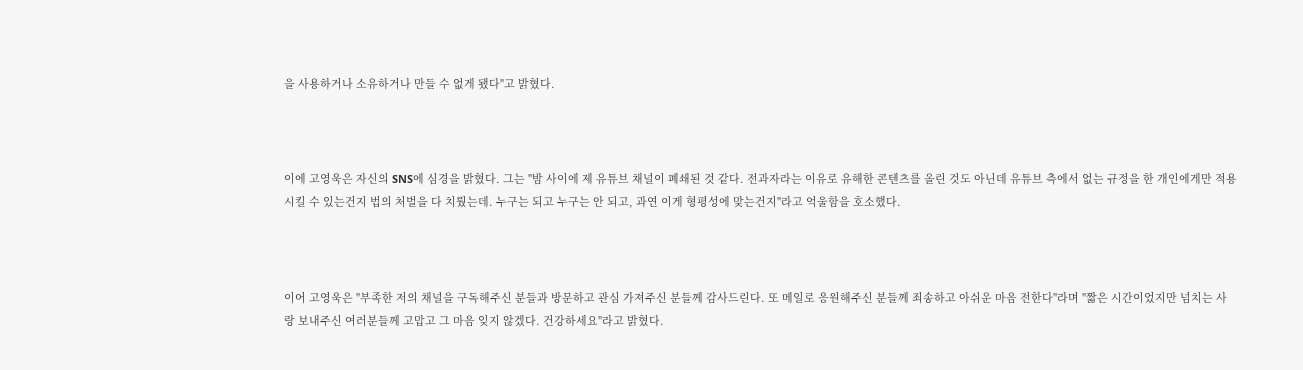을 사용하거나 소유하거나 만들 수 없게 됐다"고 밝혔다.



이에 고영욱은 자신의 SNS에 심경을 밝혔다. 그는 "밤 사이에 제 유튜브 채널이 폐쇄된 것 같다. 전과자라는 이유로 유해한 콘텐츠를 올린 것도 아닌데 유튜브 측에서 없는 규정을 한 개인에게만 적용시킬 수 있는건지 법의 처벌을 다 치뤘는데. 누구는 되고 누구는 안 되고, 과연 이게 형평성에 맞는건지"라고 억울함을 호소했다.



이어 고영욱은 "부족한 저의 채널을 구독해주신 분들과 방문하고 관심 가져주신 분들께 감사드린다. 또 메일로 응원해주신 분들께 죄송하고 아쉬운 마음 전한다"라며 "짧은 시간이었지만 넘치는 사랑 보내주신 여러분들께 고맙고 그 마음 잊지 않겠다. 건강하세요"라고 밝혔다.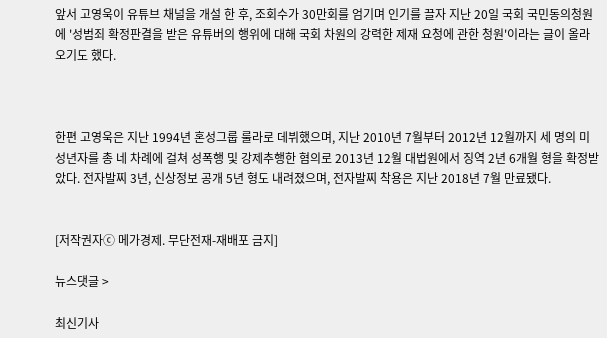앞서 고영욱이 유튜브 채널을 개설 한 후, 조회수가 30만회를 엄기며 인기를 끌자 지난 20일 국회 국민동의청원에 '성범죄 확정판결을 받은 유튜버의 행위에 대해 국회 차원의 강력한 제재 요청에 관한 청원'이라는 글이 올라오기도 했다.



한편 고영욱은 지난 1994년 혼성그룹 룰라로 데뷔했으며, 지난 2010년 7월부터 2012년 12월까지 세 명의 미성년자를 총 네 차례에 걸쳐 성폭행 및 강제추행한 혐의로 2013년 12월 대법원에서 징역 2년 6개월 형을 확정받았다. 전자발찌 3년, 신상정보 공개 5년 형도 내려졌으며, 전자발찌 착용은 지난 2018년 7월 만료됐다.


[저작권자ⓒ 메가경제. 무단전재-재배포 금지]

뉴스댓글 >

최신기사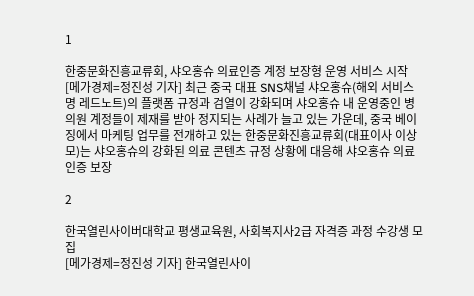1

한중문화진흥교류회, 샤오홍슈 의료인증 계정 보장형 운영 서비스 시작
[메가경제=정진성 기자] 최근 중국 대표 SNS채널 샤오홍슈(해외 서비스명 레드노트)의 플랫폼 규정과 검열이 강화되며 샤오홍슈 내 운영중인 병의원 계정들이 제재를 받아 정지되는 사례가 늘고 있는 가운데, 중국 베이징에서 마케팅 업무를 전개하고 있는 한중문화진흥교류회(대표이사 이상모)는 샤오홍슈의 강화된 의료 콘텐츠 규정 상황에 대응해 샤오홍슈 의료인증 보장

2

한국열린사이버대학교 평생교육원, 사회복지사2급 자격증 과정 수강생 모집
[메가경제=정진성 기자] 한국열린사이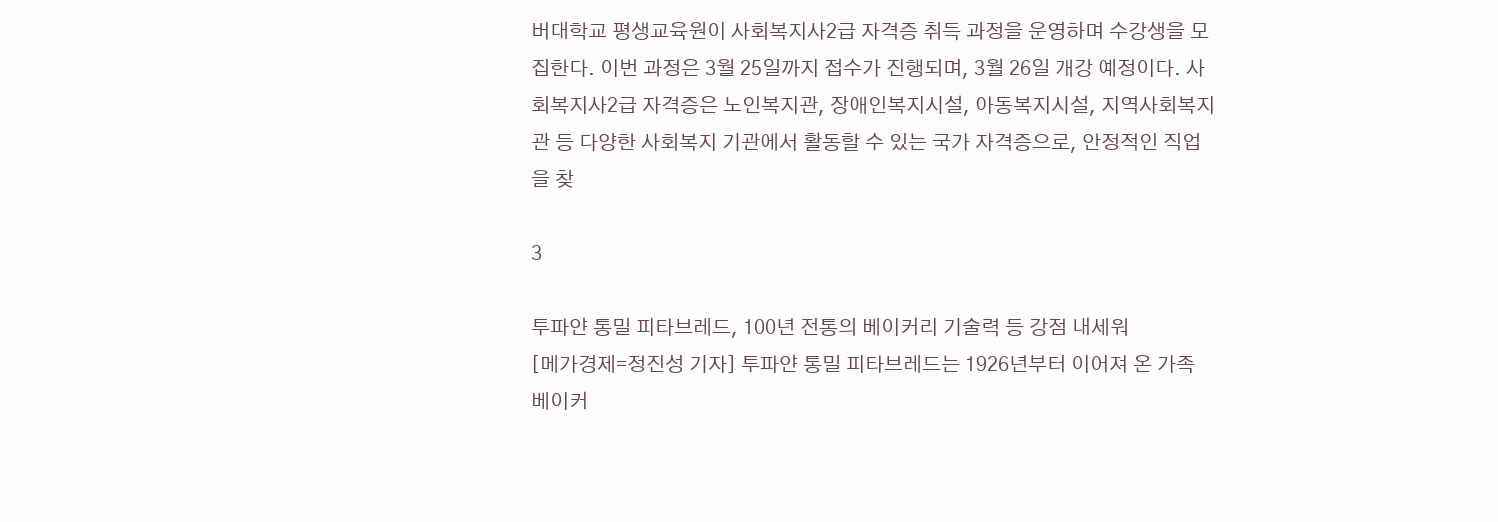버대학교 평생교육원이 사회복지사2급 자격증 취득 과정을 운영하며 수강생을 모집한다. 이번 과정은 3월 25일까지 접수가 진행되며, 3월 26일 개강 예정이다. 사회복지사2급 자격증은 노인복지관, 장애인복지시설, 아동복지시설, 지역사회복지관 등 다양한 사회복지 기관에서 활동할 수 있는 국가 자격증으로, 안정적인 직업을 찾

3

투파얀 통밀 피타브레드, 100년 전통의 베이커리 기술력 등 강점 내세워
[메가경제=정진성 기자] 투파얀 통밀 피타브레드는 1926년부터 이어져 온 가족 베이커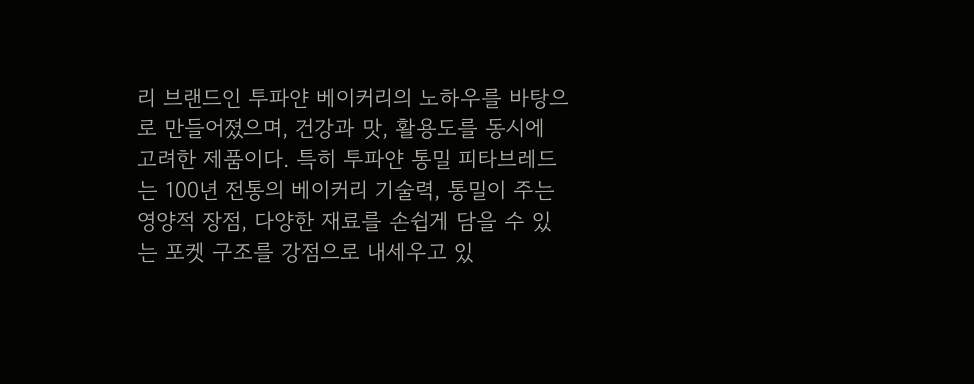리 브랜드인 투파얀 베이커리의 노하우를 바탕으로 만들어졌으며, 건강과 맛, 활용도를 동시에 고려한 제품이다. 특히 투파얀 통밀 피타브레드는 100년 전통의 베이커리 기술력, 통밀이 주는 영양적 장점, 다양한 재료를 손쉽게 담을 수 있는 포켓 구조를 강점으로 내세우고 있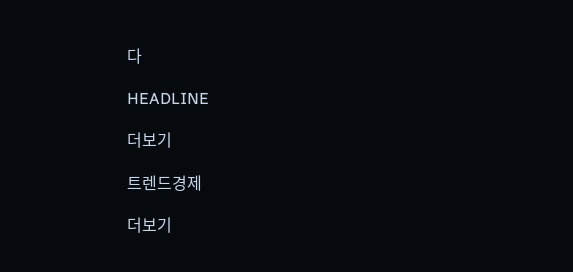다

HEADLINE

더보기

트렌드경제

더보기